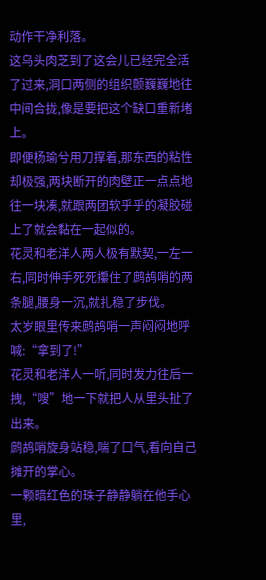动作干净利落。
这乌头肉芝到了这会儿已经完全活了过来,洞口两侧的组织颤巍巍地往中间合拢,像是要把这个缺口重新堵上。
即便杨瑜兮用刀撑着,那东西的粘性却极强,两块断开的肉壁正一点点地往一块凑,就跟两团软乎乎的凝胶碰上了就会黏在一起似的。
花灵和老洋人两人极有默契,一左一右,同时伸手死死攥住了鹧鸪哨的两条腿,腰身一沉,就扎稳了步伐。
太岁眼里传来鹧鸪哨一声闷闷地呼喊:“拿到了!”
花灵和老洋人一听,同时发力往后一拽,“嗖”地一下就把人从里头扯了出来。
鹧鸪哨旋身站稳,喘了口气,看向自己摊开的掌心。
一颗暗红色的珠子静静躺在他手心里,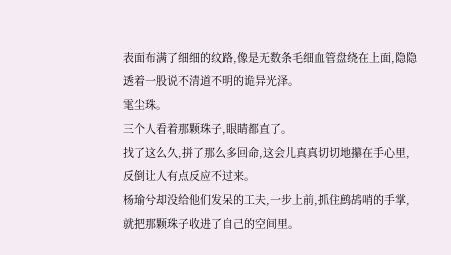表面布满了细细的纹路,像是无数条毛细血管盘绕在上面,隐隐透着一股说不清道不明的诡异光泽。
雮尘珠。
三个人看着那颗珠子,眼睛都直了。
找了这么久,拼了那么多回命,这会儿真真切切地攥在手心里,反倒让人有点反应不过来。
杨瑜兮却没给他们发呆的工夫,一步上前,抓住鹧鸪哨的手掌,就把那颗珠子收进了自己的空间里。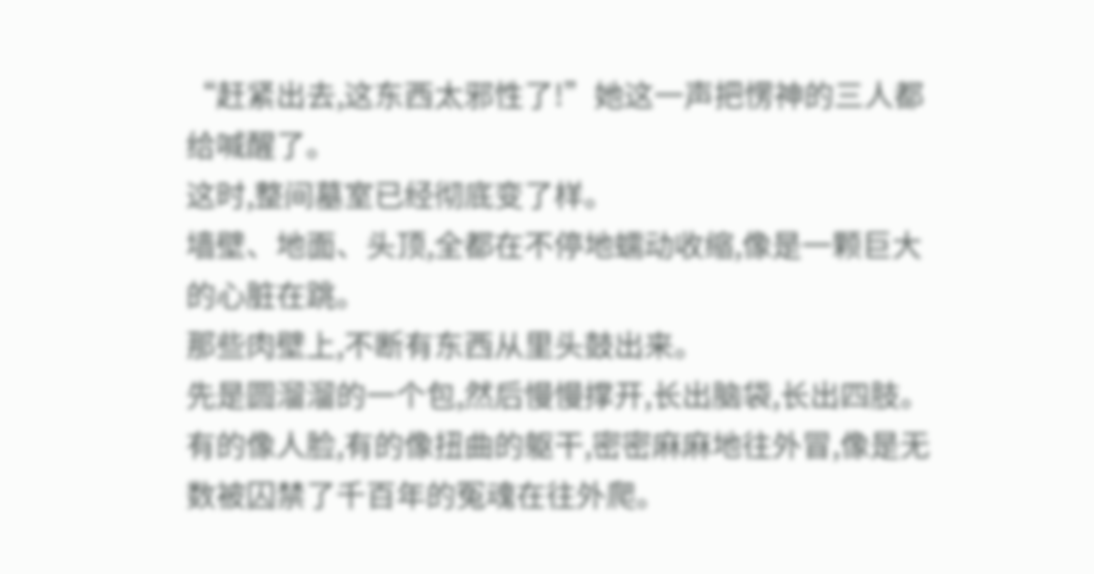“赶紧出去,这东西太邪性了!”她这一声把愣神的三人都给喊醒了。
这时,整间墓室已经彻底变了样。
墙壁、地面、头顶,全都在不停地蠕动收缩,像是一颗巨大的心脏在跳。
那些肉壁上,不断有东西从里头鼓出来。
先是圆溜溜的一个包,然后慢慢撑开,长出脑袋,长出四肢。
有的像人脸,有的像扭曲的躯干,密密麻麻地往外冒,像是无数被囚禁了千百年的冤魂在往外爬。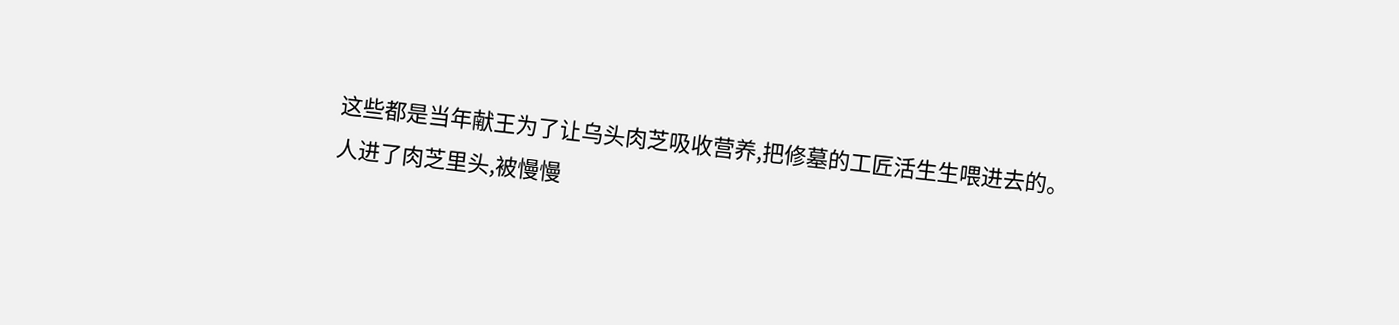这些都是当年献王为了让乌头肉芝吸收营养,把修墓的工匠活生生喂进去的。
人进了肉芝里头,被慢慢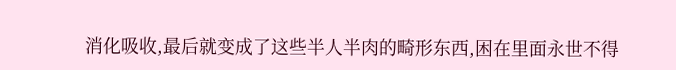消化吸收,最后就变成了这些半人半肉的畸形东西,困在里面永世不得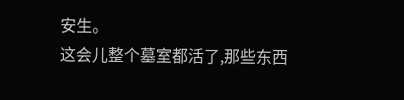安生。
这会儿整个墓室都活了,那些东西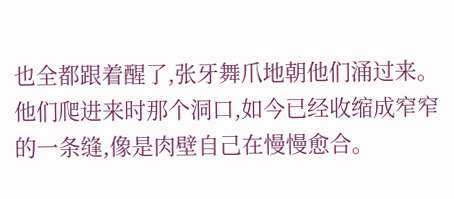也全都跟着醒了,张牙舞爪地朝他们涌过来。
他们爬进来时那个洞口,如今已经收缩成窄窄的一条缝,像是肉壁自己在慢慢愈合。